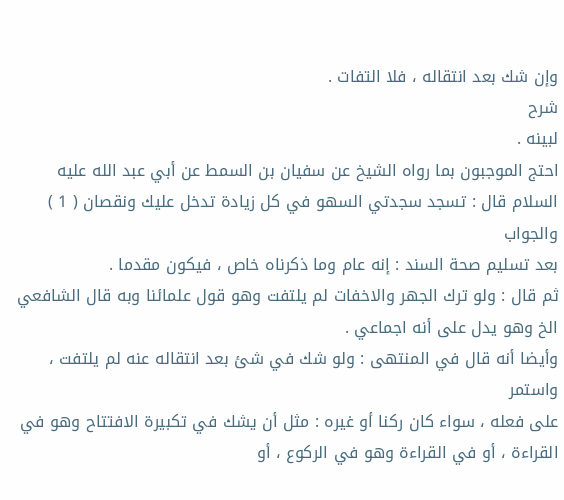وإن شك بعد انتقاله ، فلا التفات .
شرح
لبينه .
احتج الموجبون بما رواه الشيخ عن سفيان بن السمط عن أبي عبد الله عليه
السلام قال : تسجد سجدتي السهو في كل زيادة تدخل عليك ونقصان ( 1 ) والجواب
بعد تسليم صحة السند : إنه عام وما ذكرناه خاص ، فيكون مقدما .
ثم قال : ولو ترك الجهر والاخفات لم يلتفت وهو قول علمائنا وبه قال الشافعي
الخ وهو يدل على أنه اجماعي .
وأيضا أنه قال في المنتهى : ولو شك في شئ بعد انتقاله عنه لم يلتفت ، واستمر
على فعله ، سواء كان ركنا أو غيره : مثل أن يشك في تكبيرة الافتتاح وهو في
القراءة ، أو في القراءة وهو في الركوع ، أو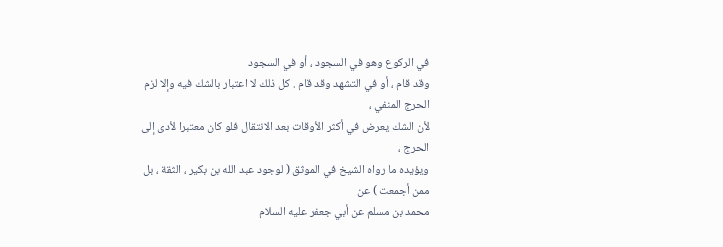في الركوع وهو في السجود ، أو في السجود
وقد قام ، أو في التشهد وقد قام . كل ذلك لا اعتبار بالشك فيه وإلا لزم الحرج المنفي ،
لأن الشك يعرض في أكثر الأوقات بعد الانتقال فلو كان معتبرا لأدى إلى الحرج ،
ويؤيده ما رواه الشيخ في الموثق ( لوجود عبد الله بن بكير ، الثقة ، بل ممن أجمعت ) عن
محمد بن مسلم عن أبي جعفر عليه السلام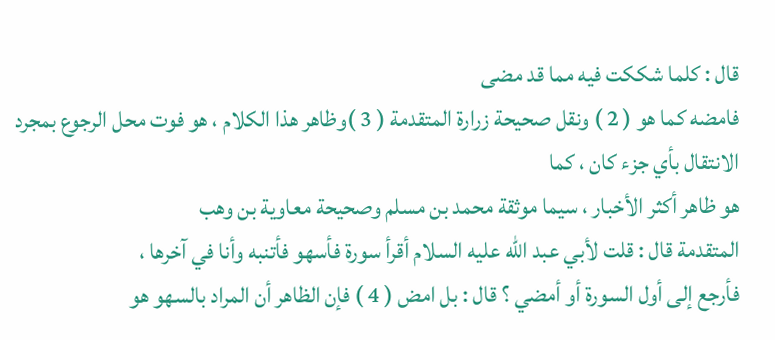قال : كلما شككت فيه مما قد مضى
فامضه كما هو ( 2 ) ونقل صحيحة زرارة المتقدمة ( 3 )وظاهر هذا الكلام ، هو فوت محل الرجوع بمجرد الانتقال بأي جزء كان ، كما
هو ظاهر أكثر الأخبار ، سيما موثقة محمد بن مسلم وصحيحة معاوية بن وهب
المتقدمة قال : قلت لأبي عبد الله عليه السلام أقرأ سورة فأسهو فأتنبه وأنا في آخرها ،
فأرجع إلى أول السورة أو أمضي ؟ قال : بل امض ( 4 ) فإن الظاهر أن المراد بالسهو هو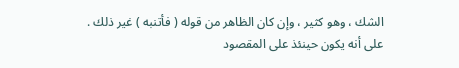الشك ، وهو كثير ، وإن كان الظاهر من قوله ( فأتنبه ) غير ذلك .
على أنه يكون حينئذ على المقصود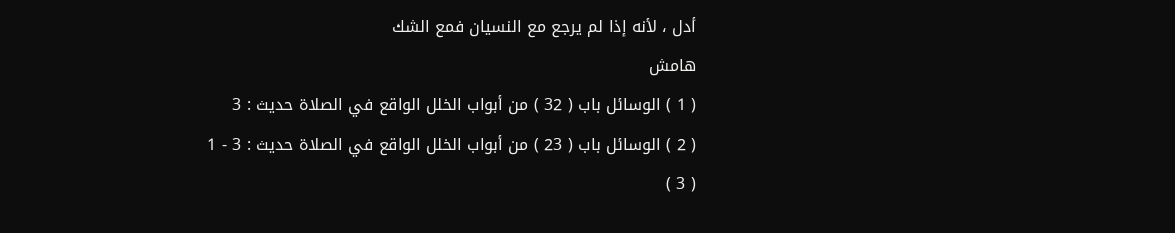أدل ، لأنه إذا لم يرجع مع النسيان فمع الشك
هامش
( 1 ) الوسائل باب ( 32 ) من أبواب الخلل الواقع في الصلاة حديث : 3
( 2 ) الوسائل باب ( 23 ) من أبواب الخلل الواقع في الصلاة حديث : 3 - 1
( 3 )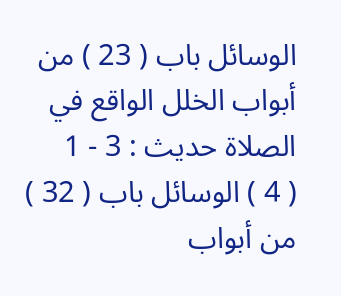الوسائل باب ( 23 ) من أبواب الخلل الواقع في الصلاة حديث : 3 - 1
( 4 ) الوسائل باب ( 32 ) من أبواب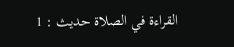القراءة في الصلاة حديث : 1